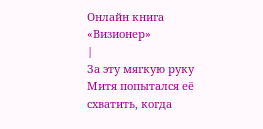Онлайн книга «Визионер»
|
За эту мягкую руку Митя попытался её схватить, когда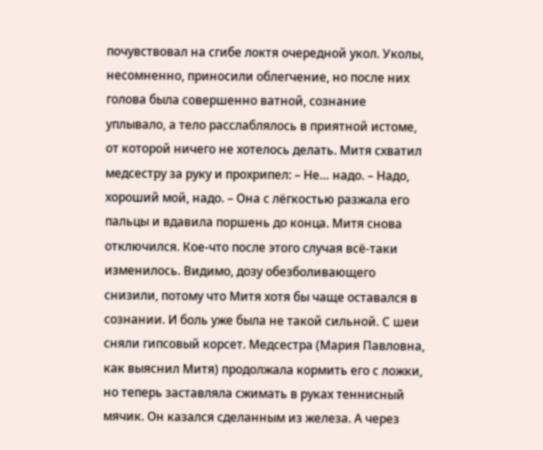почувствовал на сгибе локтя очередной укол. Уколы, несомненно, приносили облегчение, но после них голова была совершенно ватной, сознание уплывало, а тело расслаблялось в приятной истоме, от которой ничего не хотелось делать. Митя схватил медсестру за руку и прохрипел: – Не… надо. – Надо, хороший мой, надо. – Она с лёгкостью разжала его пальцы и вдавила поршень до конца. Митя снова отключился. Кое-что после этого случая всё-таки изменилось. Видимо, дозу обезболивающего снизили, потому что Митя хотя бы чаще оставался в сознании. И боль уже была не такой сильной. С шеи сняли гипсовый корсет. Медсестра (Мария Павловна, как выяснил Митя) продолжала кормить его с ложки, но теперь заставляла сжимать в руках теннисный мячик. Он казался сделанным из железа. А через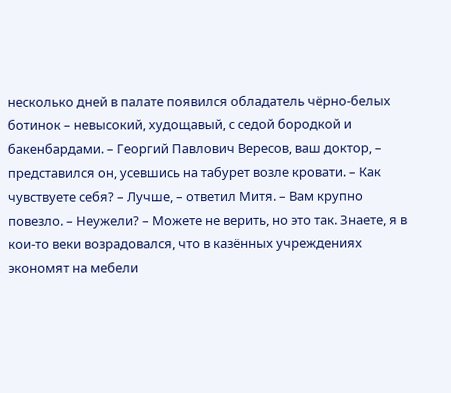несколько дней в палате появился обладатель чёрно-белых ботинок – невысокий, худощавый, с седой бородкой и бакенбардами. – Георгий Павлович Вересов, ваш доктор, – представился он, усевшись на табурет возле кровати. – Как чувствуете себя? – Лучше, – ответил Митя. – Вам крупно повезло. – Неужели? – Можете не верить, но это так. Знаете, я в кои-то веки возрадовался, что в казённых учреждениях экономят на мебели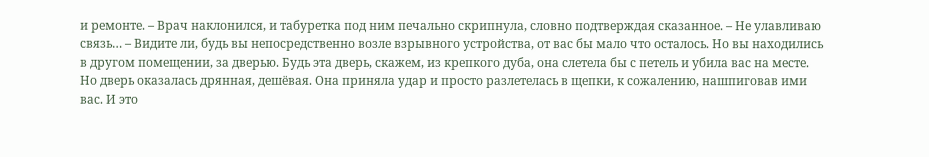и ремонте. – Врач наклонился, и табуретка под ним печально скрипнула, словно подтверждая сказанное. – Не улавливаю связь… – Видите ли, будь вы непосредственно возле взрывного устройства, от вас бы мало что осталось. Но вы находились в другом помещении, за дверью. Будь эта дверь, скажем, из крепкого дуба, она слетела бы с петель и убила вас на месте. Но дверь оказалась дрянная, дешёвая. Она приняла удар и просто разлетелась в щепки, к сожалению, нашпиговав ими вас. И это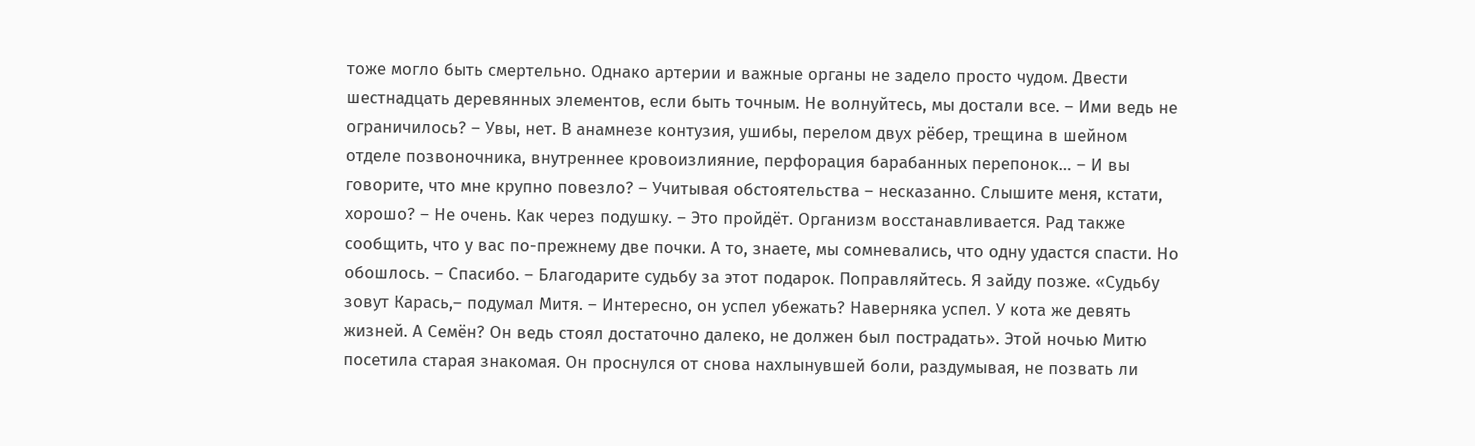тоже могло быть смертельно. Однако артерии и важные органы не задело просто чудом. Двести шестнадцать деревянных элементов, если быть точным. Не волнуйтесь, мы достали все. – Ими ведь не ограничилось? – Увы, нет. В анамнезе контузия, ушибы, перелом двух рёбер, трещина в шейном отделе позвоночника, внутреннее кровоизлияние, перфорация барабанных перепонок… – И вы говорите, что мне крупно повезло? – Учитывая обстоятельства – несказанно. Слышите меня, кстати, хорошо? – Не очень. Как через подушку. – Это пройдёт. Организм восстанавливается. Рад также сообщить, что у вас по-прежнему две почки. А то, знаете, мы сомневались, что одну удастся спасти. Но обошлось. – Спасибо. – Благодарите судьбу за этот подарок. Поправляйтесь. Я зайду позже. «Судьбу зовут Карась,– подумал Митя. – Интересно, он успел убежать? Наверняка успел. У кота же девять жизней. А Семён? Он ведь стоял достаточно далеко, не должен был пострадать». Этой ночью Митю посетила старая знакомая. Он проснулся от снова нахлынувшей боли, раздумывая, не позвать ли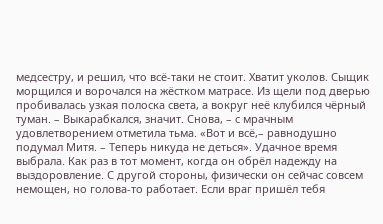медсестру, и решил, что всё-таки не стоит. Хватит уколов. Сыщик морщился и ворочался на жёстком матрасе. Из щели под дверью пробивалась узкая полоска света, а вокруг неё клубился чёрный туман. – Выкарабкался, значит. Снова, – с мрачным удовлетворением отметила тьма. «Вот и всё,– равнодушно подумал Митя. – Теперь никуда не деться». Удачное время выбрала. Как раз в тот момент, когда он обрёл надежду на выздоровление. С другой стороны, физически он сейчас совсем немощен, но голова-то работает. Если враг пришёл тебя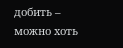добить – можно хоть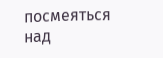посмеяться над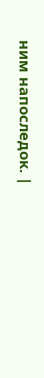ним напоследок. |